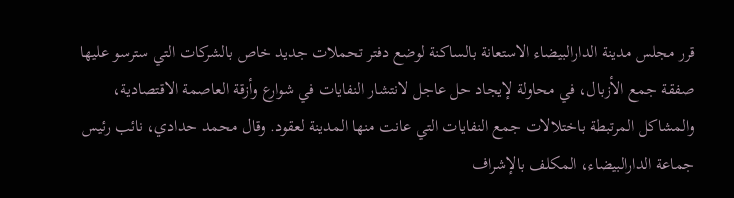قرر مجلس مدينة الدارالبيضاء الاستعانة بالساكنة لوضع دفتر تحملات جديد خاص بالشركات التي سترسو عليها صفقة جمع الأزبال، في محاولة لإيجاد حل عاجل لانتشار النفايات في شوارع وأزقة العاصمة الاقتصادية، والمشاكل المرتبطة باختلالات جمع النفايات التي عانت منها المدينة لعقود. وقال محمد حدادي، نائب رئيس جماعة الدارالبيضاء، المكلف بالإشراف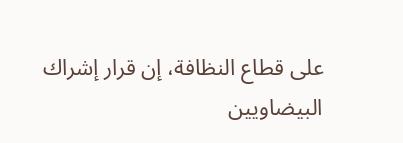على قطاع النظافة، إن قرار إشراك البيضاويين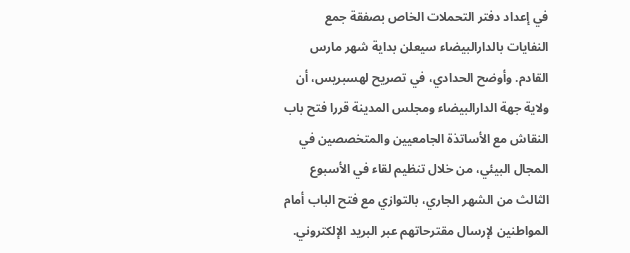في إعداد دفتر التحملات الخاص بصفقة جمع النفايات بالدارالبيضاء سيعلن بداية شهر مارس القادم. وأوضح الحدادي، في تصريح لهسبريس، أن ولاية جهة الدارالبيضاء ومجلس المدينة قررا فتح باب النقاش مع الأساتذة الجامعيين والمتخصصين في المجال البيئي، من خلال تنظيم لقاء في الأسبوع الثالث من الشهر الجاري، بالتوازي مع فتح الباب أمام المواطنين لإرسال مقترحاتهم عبر البريد الإلكتروني.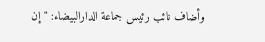وأضاف نائب رئيس جماعة الدارالبيضاء: "إن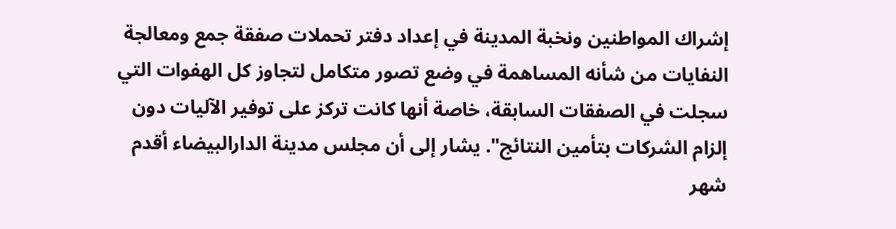إشراك المواطنين ونخبة المدينة في إعداد دفتر تحملات صفقة جمع ومعالجة النفايات من شأنه المساهمة في وضع تصور متكامل لتجاوز كل الهفوات التي سجلت في الصفقات السابقة، خاصة أنها كانت تركز على توفير الآليات دون إلزام الشركات بتأمين النتائج". يشار إلى أن مجلس مدينة الدارالبيضاء أقدم شهر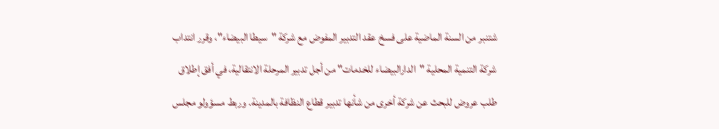شتنبر من السنة الماضية على فسخ عقد التدبير المفوض مع شركة "سيطا البيضاء"، وقرر انتداب شركة التنمية المحلية "الدارالبيضاء للخدمات" من أجل تدبير المرحلة الانتقالية، في أفق إطلاق طلب عروض للبحث عن شركة أخرى من شأنها تدبير قطاع النظافة بالمدينة. وربط مسؤولو مجلس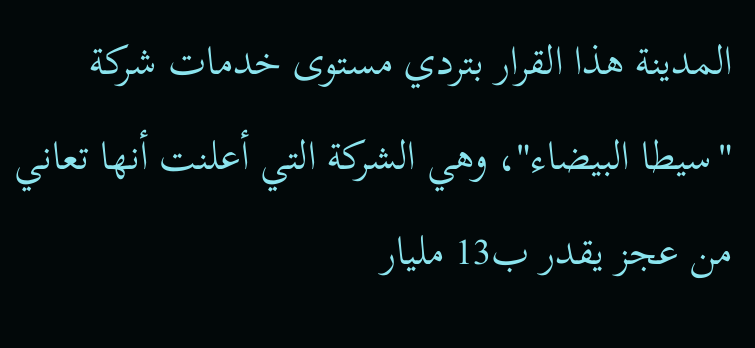المدينة هذا القرار بتردي مستوى خدمات شركة "سيطا البيضاء"، وهي الشركة التي أعلنت أنها تعاني من عجز يقدر ب13 مليار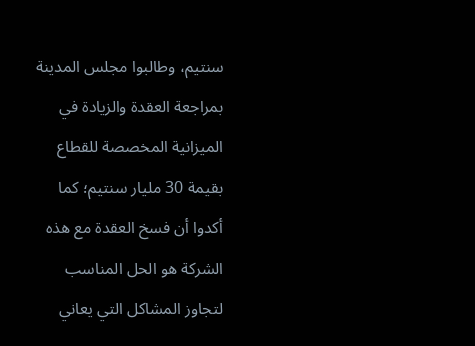سنتيم، وطالبوا مجلس المدينة بمراجعة العقدة والزيادة في الميزانية المخصصة للقطاع بقيمة 30 مليار سنتيم؛ كما أكدوا أن فسخ العقدة مع هذه الشركة هو الحل المناسب لتجاوز المشاكل التي يعاني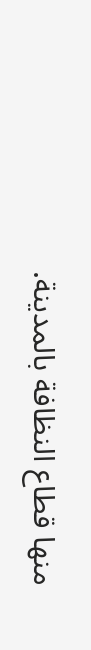منها قطاع النظافة بالمدينة.